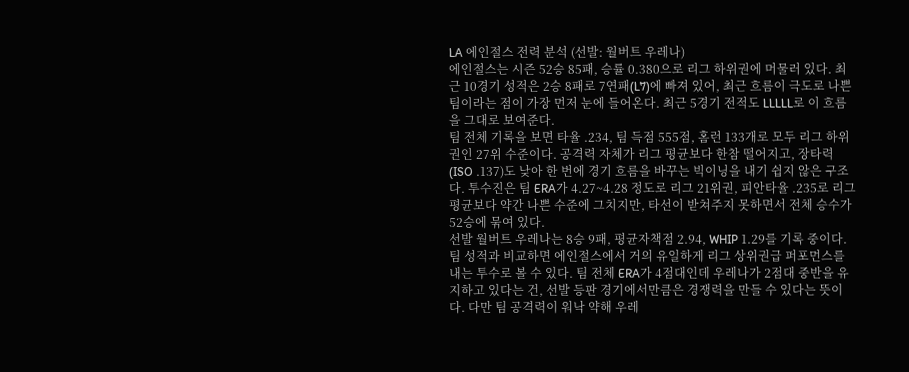LA 에인절스 전력 분석 (선발: 월버트 우레나)
에인절스는 시즌 52승 85패, 승률 0.380으로 리그 하위권에 머물러 있다. 최근 10경기 성적은 2승 8패로 7연패(L7)에 빠져 있어, 최근 흐름이 극도로 나쁜 팀이라는 점이 가장 먼저 눈에 들어온다. 최근 5경기 전적도 LLLLL로 이 흐름을 그대로 보여준다.
팀 전체 기록을 보면 타율 .234, 팀 득점 555점, 홈런 133개로 모두 리그 하위권인 27위 수준이다. 공격력 자체가 리그 평균보다 한참 떨어지고, 장타력(ISO .137)도 낮아 한 번에 경기 흐름을 바꾸는 빅이닝을 내기 쉽지 않은 구조다. 투수진은 팀 ERA가 4.27~4.28 정도로 리그 21위권, 피안타율 .235로 리그 평균보다 약간 나쁜 수준에 그치지만, 타선이 받쳐주지 못하면서 전체 승수가 52승에 묶여 있다.
선발 월버트 우레나는 8승 9패, 평균자책점 2.94, WHIP 1.29를 기록 중이다. 팀 성적과 비교하면 에인절스에서 거의 유일하게 리그 상위권급 퍼포먼스를 내는 투수로 볼 수 있다. 팀 전체 ERA가 4점대인데 우레나가 2점대 중반을 유지하고 있다는 건, 선발 등판 경기에서만큼은 경쟁력을 만들 수 있다는 뜻이다. 다만 팀 공격력이 워낙 약해 우레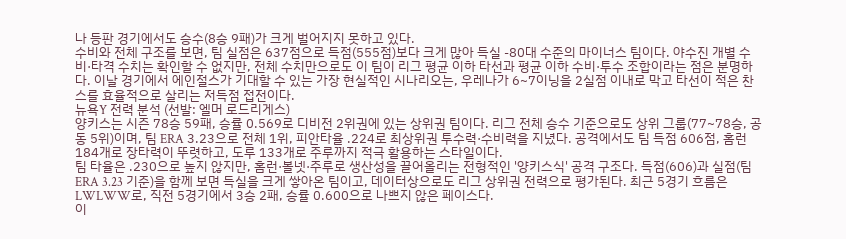나 등판 경기에서도 승수(8승 9패)가 크게 벌어지지 못하고 있다.
수비와 전체 구조를 보면, 팀 실점은 637점으로 득점(555점)보다 크게 많아 득실 -80대 수준의 마이너스 팀이다. 야수진 개별 수비·타격 수치는 확인할 수 없지만, 전체 수치만으로도 이 팀이 리그 평균 이하 타선과 평균 이하 수비·투수 조합이라는 점은 분명하다. 이날 경기에서 에인절스가 기대할 수 있는 가장 현실적인 시나리오는, 우레나가 6~7이닝을 2실점 이내로 막고 타선이 적은 찬스를 효율적으로 살리는 저득점 접전이다.
뉴욕Y 전력 분석 (선발: 엘머 로드리게스)
양키스는 시즌 78승 59패, 승률 0.569로 디비전 2위권에 있는 상위권 팀이다. 리그 전체 승수 기준으로도 상위 그룹(77~78승, 공동 5위)이며, 팀 ERA 3.23으로 전체 1위, 피안타율 .224로 최상위권 투수력·수비력을 지녔다. 공격에서도 팀 득점 606점, 홈런 184개로 장타력이 뚜렷하고, 도루 133개로 주루까지 적극 활용하는 스타일이다.
팀 타율은 .230으로 높지 않지만, 홈런·볼넷·주루로 생산성을 끌어올리는 전형적인 '양키스식' 공격 구조다. 득점(606)과 실점(팀 ERA 3.23 기준)을 함께 보면 득실을 크게 쌓아온 팀이고, 데이터상으로도 리그 상위권 전력으로 평가된다. 최근 5경기 흐름은 LWLWW로, 직전 5경기에서 3승 2패, 승률 0.600으로 나쁘지 않은 페이스다.
이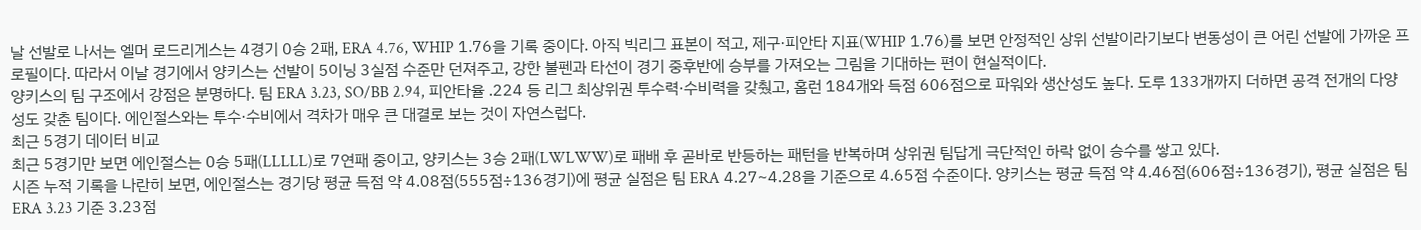날 선발로 나서는 엘머 로드리게스는 4경기 0승 2패, ERA 4.76, WHIP 1.76을 기록 중이다. 아직 빅리그 표본이 적고, 제구·피안타 지표(WHIP 1.76)를 보면 안정적인 상위 선발이라기보다 변동성이 큰 어린 선발에 가까운 프로필이다. 따라서 이날 경기에서 양키스는 선발이 5이닝 3실점 수준만 던져주고, 강한 불펜과 타선이 경기 중후반에 승부를 가져오는 그림을 기대하는 편이 현실적이다.
양키스의 팀 구조에서 강점은 분명하다. 팀 ERA 3.23, SO/BB 2.94, 피안타율 .224 등 리그 최상위권 투수력·수비력을 갖췄고, 홈런 184개와 득점 606점으로 파워와 생산성도 높다. 도루 133개까지 더하면 공격 전개의 다양성도 갖춘 팀이다. 에인절스와는 투수·수비에서 격차가 매우 큰 대결로 보는 것이 자연스럽다.
최근 5경기 데이터 비교
최근 5경기만 보면 에인절스는 0승 5패(LLLLL)로 7연패 중이고, 양키스는 3승 2패(LWLWW)로 패배 후 곧바로 반등하는 패턴을 반복하며 상위권 팀답게 극단적인 하락 없이 승수를 쌓고 있다.
시즌 누적 기록을 나란히 보면, 에인절스는 경기당 평균 득점 약 4.08점(555점÷136경기)에 평균 실점은 팀 ERA 4.27~4.28을 기준으로 4.65점 수준이다. 양키스는 평균 득점 약 4.46점(606점÷136경기), 평균 실점은 팀 ERA 3.23 기준 3.23점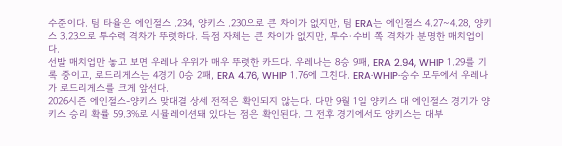수준이다. 팀 타율은 에인절스 .234, 양키스 .230으로 큰 차이가 없지만, 팀 ERA는 에인절스 4.27~4.28, 양키스 3.23으로 투수력 격차가 뚜렷하다. 득점 자체는 큰 차이가 없지만, 투수·수비 쪽 격차가 분명한 매치업이다.
선발 매치업만 놓고 보면 우레나 우위가 매우 뚜렷한 카드다. 우레나는 8승 9패, ERA 2.94, WHIP 1.29를 기록 중이고, 로드리게스는 4경기 0승 2패, ERA 4.76, WHIP 1.76에 그친다. ERA·WHIP·승수 모두에서 우레나가 로드리게스를 크게 앞선다.
2026시즌 에인절스-양키스 맞대결 상세 전적은 확인되지 않는다. 다만 9월 1일 양키스 대 에인절스 경기가 양키스 승리 확률 59.3%로 시뮬레이션돼 있다는 점은 확인된다. 그 전후 경기에서도 양키스는 대부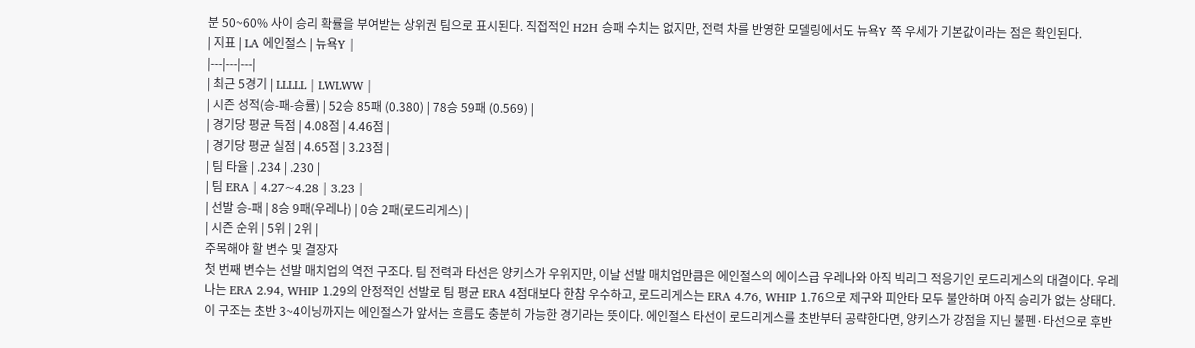분 50~60% 사이 승리 확률을 부여받는 상위권 팀으로 표시된다. 직접적인 H2H 승패 수치는 없지만, 전력 차를 반영한 모델링에서도 뉴욕Y 쪽 우세가 기본값이라는 점은 확인된다.
| 지표 | LA 에인절스 | 뉴욕Y |
|---|---|---|
| 최근 5경기 | LLLLL | LWLWW |
| 시즌 성적(승-패-승률) | 52승 85패 (0.380) | 78승 59패 (0.569) |
| 경기당 평균 득점 | 4.08점 | 4.46점 |
| 경기당 평균 실점 | 4.65점 | 3.23점 |
| 팀 타율 | .234 | .230 |
| 팀 ERA | 4.27~4.28 | 3.23 |
| 선발 승-패 | 8승 9패(우레나) | 0승 2패(로드리게스) |
| 시즌 순위 | 5위 | 2위 |
주목해야 할 변수 및 결장자
첫 번째 변수는 선발 매치업의 역전 구조다. 팀 전력과 타선은 양키스가 우위지만, 이날 선발 매치업만큼은 에인절스의 에이스급 우레나와 아직 빅리그 적응기인 로드리게스의 대결이다. 우레나는 ERA 2.94, WHIP 1.29의 안정적인 선발로 팀 평균 ERA 4점대보다 한참 우수하고, 로드리게스는 ERA 4.76, WHIP 1.76으로 제구와 피안타 모두 불안하며 아직 승리가 없는 상태다. 이 구조는 초반 3~4이닝까지는 에인절스가 앞서는 흐름도 충분히 가능한 경기라는 뜻이다. 에인절스 타선이 로드리게스를 초반부터 공략한다면, 양키스가 강점을 지닌 불펜·타선으로 후반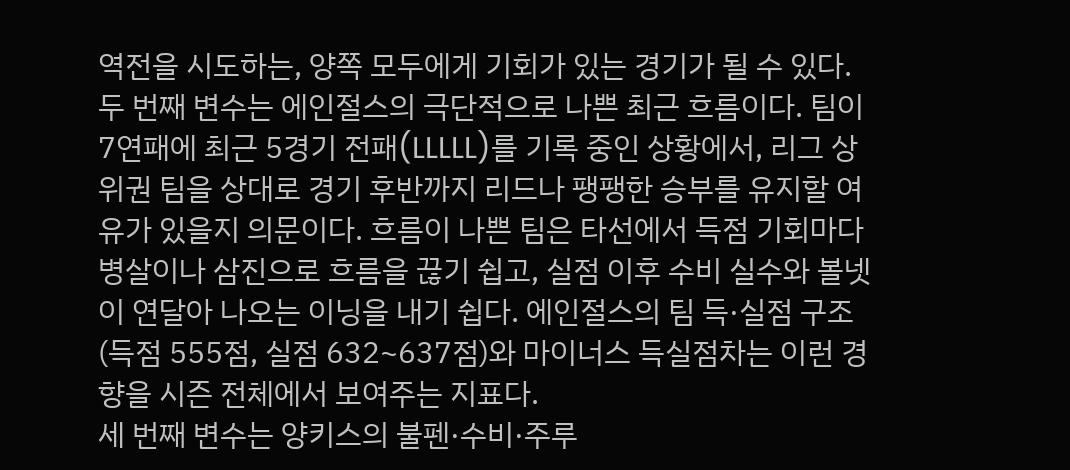역전을 시도하는, 양쪽 모두에게 기회가 있는 경기가 될 수 있다.
두 번째 변수는 에인절스의 극단적으로 나쁜 최근 흐름이다. 팀이 7연패에 최근 5경기 전패(LLLLL)를 기록 중인 상황에서, 리그 상위권 팀을 상대로 경기 후반까지 리드나 팽팽한 승부를 유지할 여유가 있을지 의문이다. 흐름이 나쁜 팀은 타선에서 득점 기회마다 병살이나 삼진으로 흐름을 끊기 쉽고, 실점 이후 수비 실수와 볼넷이 연달아 나오는 이닝을 내기 쉽다. 에인절스의 팀 득·실점 구조(득점 555점, 실점 632~637점)와 마이너스 득실점차는 이런 경향을 시즌 전체에서 보여주는 지표다.
세 번째 변수는 양키스의 불펜·수비·주루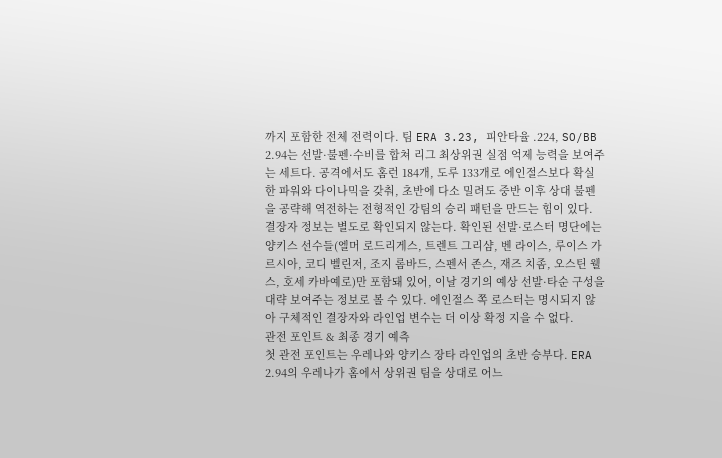까지 포함한 전체 전력이다. 팀 ERA 3.23, 피안타율 .224, SO/BB 2.94는 선발·불펜·수비를 합쳐 리그 최상위권 실점 억제 능력을 보여주는 세트다. 공격에서도 홈런 184개, 도루 133개로 에인절스보다 확실한 파워와 다이나믹을 갖춰, 초반에 다소 밀려도 중반 이후 상대 불펜을 공략해 역전하는 전형적인 강팀의 승리 패턴을 만드는 힘이 있다.
결장자 정보는 별도로 확인되지 않는다. 확인된 선발·로스터 명단에는 양키스 선수들(엘머 로드리게스, 트렌트 그리샴, 벤 라이스, 루이스 가르시아, 코디 벨린저, 조지 롬바드, 스펜서 존스, 재즈 치좀, 오스틴 웰스, 호세 카바예로)만 포함돼 있어, 이날 경기의 예상 선발·타순 구성을 대략 보여주는 정보로 볼 수 있다. 에인절스 쪽 로스터는 명시되지 않아 구체적인 결장자와 라인업 변수는 더 이상 확정 지을 수 없다.
관전 포인트 & 최종 경기 예측
첫 관전 포인트는 우레나와 양키스 장타 라인업의 초반 승부다. ERA 2.94의 우레나가 홈에서 상위권 팀을 상대로 어느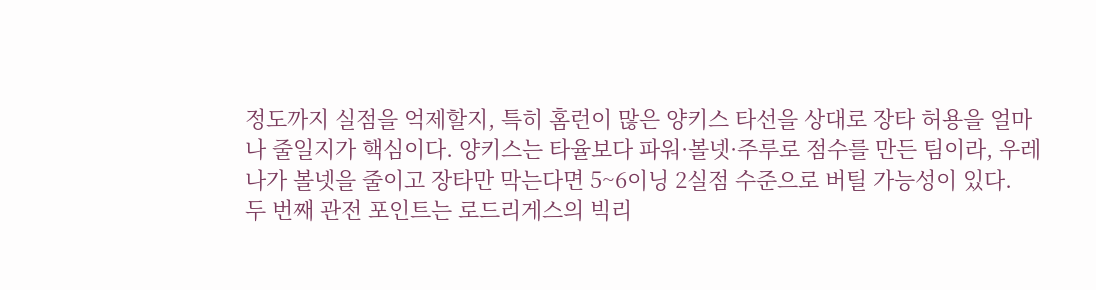정도까지 실점을 억제할지, 특히 홈런이 많은 양키스 타선을 상대로 장타 허용을 얼마나 줄일지가 핵심이다. 양키스는 타율보다 파워·볼넷·주루로 점수를 만든 팀이라, 우레나가 볼넷을 줄이고 장타만 막는다면 5~6이닝 2실점 수준으로 버틸 가능성이 있다.
두 번째 관전 포인트는 로드리게스의 빅리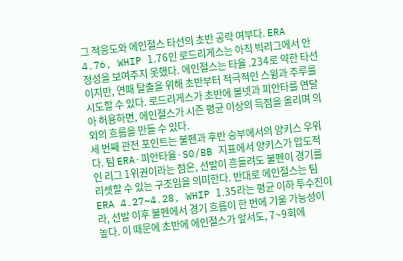그 적응도와 에인절스 타선의 초반 공략 여부다. ERA 4.76, WHIP 1.76인 로드리게스는 아직 빅리그에서 안정성을 보여주지 못했다. 에인절스는 타율 .234로 약한 타선이지만, 연패 탈출을 위해 초반부터 적극적인 스윙과 주루를 시도할 수 있다. 로드리게스가 초반에 볼넷과 피안타를 연달아 허용하면, 에인절스가 시즌 평균 이상의 득점을 올리며 의외의 흐름을 만들 수 있다.
세 번째 관전 포인트는 불펜과 후반 승부에서의 양키스 우위다. 팀 ERA·피안타율·SO/BB 지표에서 양키스가 압도적인 리그 1위권이라는 점은, 선발이 흔들려도 불펜이 경기를 리셋할 수 있는 구조임을 의미한다. 반대로 에인절스는 팀 ERA 4.27~4.28, WHIP 1.35라는 평균 이하 투수진이라, 선발 이후 불펜에서 경기 흐름이 한 번에 기울 가능성이 높다. 이 때문에 초반에 에인절스가 앞서도, 7~9회에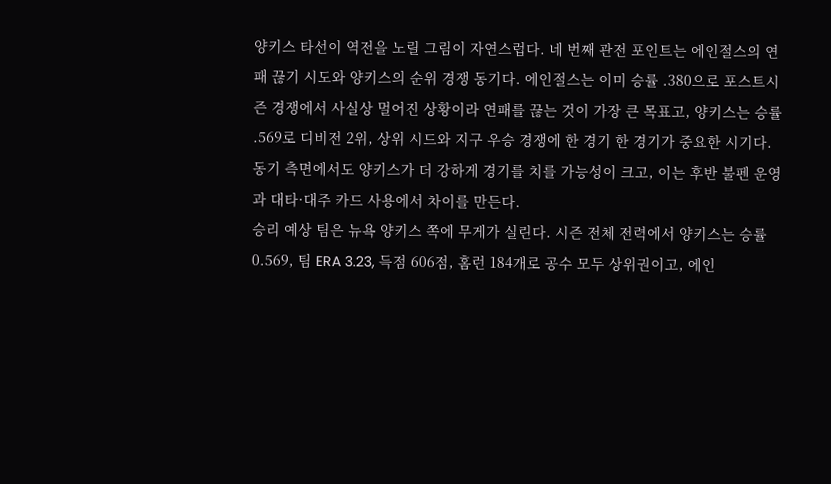양키스 타선이 역전을 노릴 그림이 자연스럽다. 네 번째 관전 포인트는 에인절스의 연패 끊기 시도와 양키스의 순위 경쟁 동기다. 에인절스는 이미 승률 .380으로 포스트시즌 경쟁에서 사실상 멀어진 상황이라 연패를 끊는 것이 가장 큰 목표고, 양키스는 승률 .569로 디비전 2위, 상위 시드와 지구 우승 경쟁에 한 경기 한 경기가 중요한 시기다. 동기 측면에서도 양키스가 더 강하게 경기를 치를 가능성이 크고, 이는 후반 불펜 운영과 대타·대주 카드 사용에서 차이를 만든다.
승리 예상 팀은 뉴욕 양키스 쪽에 무게가 실린다. 시즌 전체 전력에서 양키스는 승률 0.569, 팀 ERA 3.23, 득점 606점, 홈런 184개로 공수 모두 상위권이고, 에인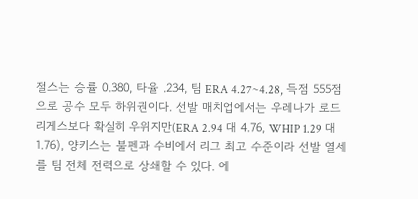절스는 승률 0.380, 타율 .234, 팀 ERA 4.27~4.28, 득점 555점으로 공수 모두 하위권이다. 선발 매치업에서는 우레나가 로드리게스보다 확실히 우위지만(ERA 2.94 대 4.76, WHIP 1.29 대 1.76), 양키스는 불펜과 수비에서 리그 최고 수준이라 선발 열세를 팀 전체 전력으로 상쇄할 수 있다. 에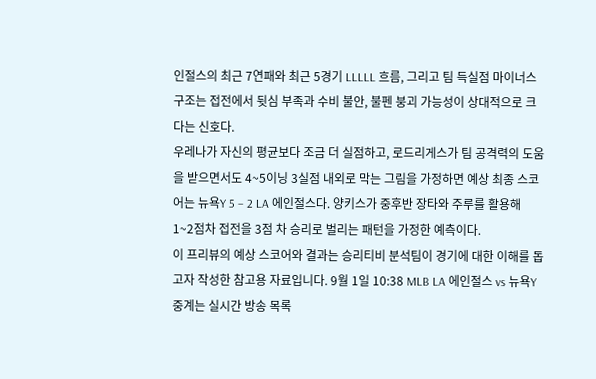인절스의 최근 7연패와 최근 5경기 LLLLL 흐름, 그리고 팀 득실점 마이너스 구조는 접전에서 뒷심 부족과 수비 불안, 불펜 붕괴 가능성이 상대적으로 크다는 신호다.
우레나가 자신의 평균보다 조금 더 실점하고, 로드리게스가 팀 공격력의 도움을 받으면서도 4~5이닝 3실점 내외로 막는 그림을 가정하면 예상 최종 스코어는 뉴욕Y 5 – 2 LA 에인절스다. 양키스가 중후반 장타와 주루를 활용해 1~2점차 접전을 3점 차 승리로 벌리는 패턴을 가정한 예측이다.
이 프리뷰의 예상 스코어와 결과는 승리티비 분석팀이 경기에 대한 이해를 돕고자 작성한 참고용 자료입니다. 9월 1일 10:38 MLB LA 에인절스 vs 뉴욕Y 중계는 실시간 방송 목록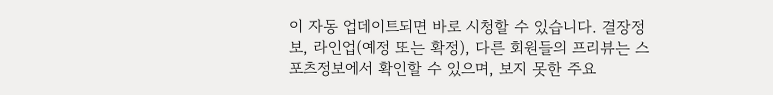이 자동 업데이트되면 바로 시청할 수 있습니다. 결장정보, 라인업(예정 또는 확정), 다른 회원들의 프리뷰는 스포츠정보에서 확인할 수 있으며, 보지 못한 주요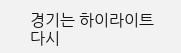경기는 하이라이트 다시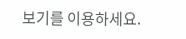보기를 이용하세요.